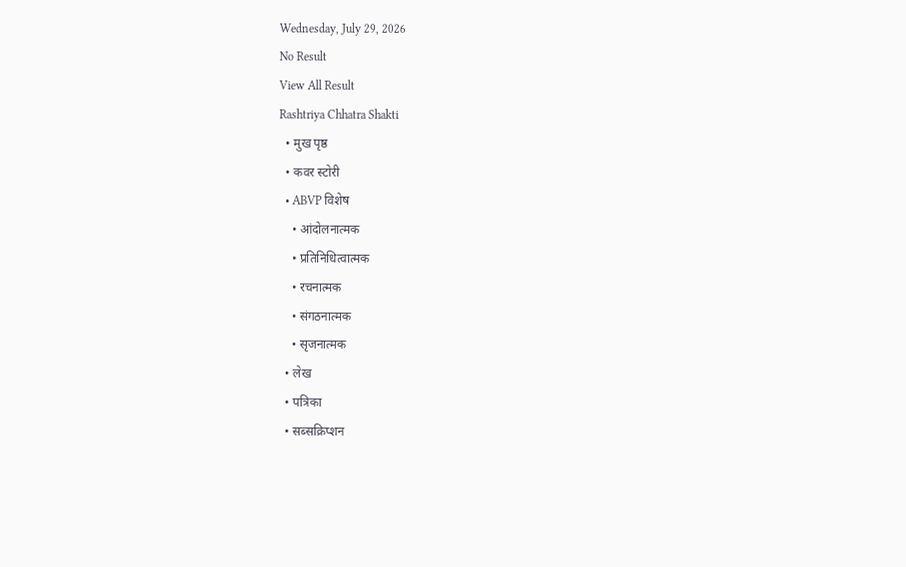Wednesday, July 29, 2026
No Result
View All Result
Rashtriya Chhatra Shakti
  • मुख पृष्ठ
  • कवर स्टोरी
  • ABVP विशेष
    • आंदोलनात्मक
    • प्रतिनिधित्वात्मक
    • रचनात्मक
    • संगठनात्मक
    • सृजनात्मक
  • लेख
  • पत्रिका
  • सब्सक्रिप्शन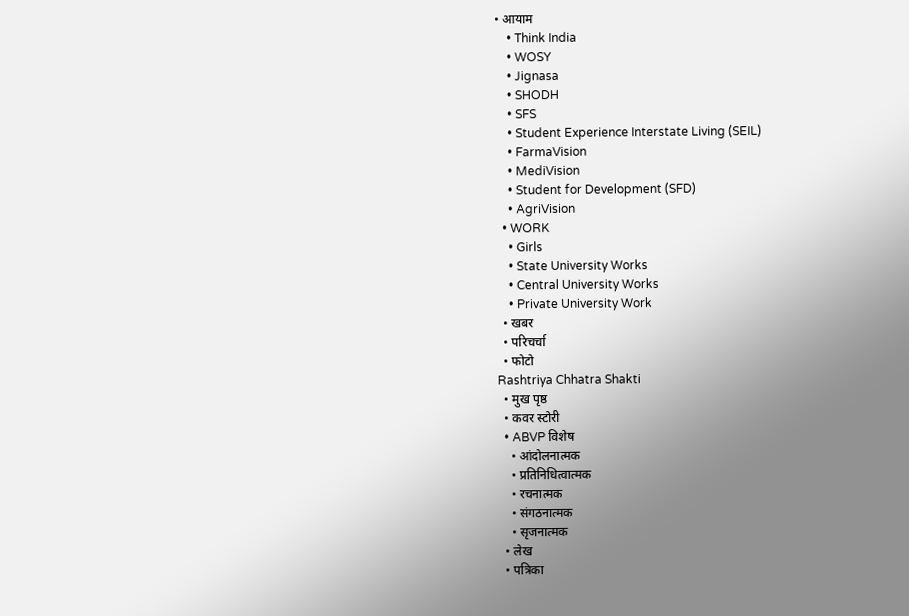• आयाम
    • Think India
    • WOSY
    • Jignasa
    • SHODH
    • SFS
    • Student Experience Interstate Living (SEIL)
    • FarmaVision
    • MediVision
    • Student for Development (SFD)
    • AgriVision
  • WORK
    • Girls
    • State University Works
    • Central University Works
    • Private University Work
  • खबर
  • परिचर्चा
  • फोटो
Rashtriya Chhatra Shakti
  • मुख पृष्ठ
  • कवर स्टोरी
  • ABVP विशेष
    • आंदोलनात्मक
    • प्रतिनिधित्वात्मक
    • रचनात्मक
    • संगठनात्मक
    • सृजनात्मक
  • लेख
  • पत्रिका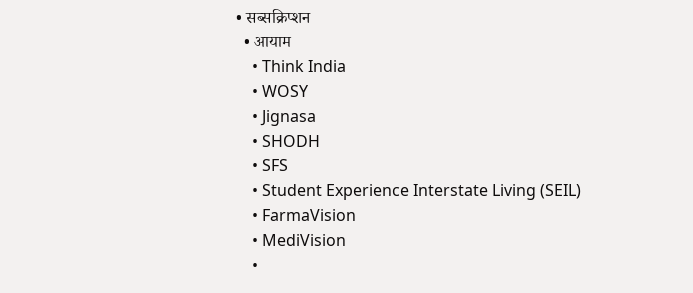• सब्सक्रिप्शन
  • आयाम
    • Think India
    • WOSY
    • Jignasa
    • SHODH
    • SFS
    • Student Experience Interstate Living (SEIL)
    • FarmaVision
    • MediVision
    •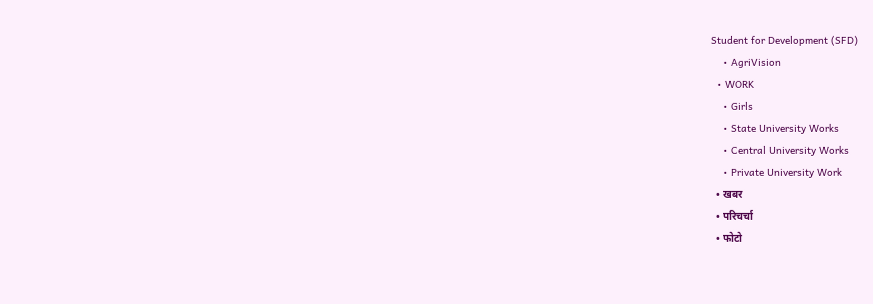Student for Development (SFD)
    • AgriVision
  • WORK
    • Girls
    • State University Works
    • Central University Works
    • Private University Work
  • खबर
  • परिचर्चा
  • फोटो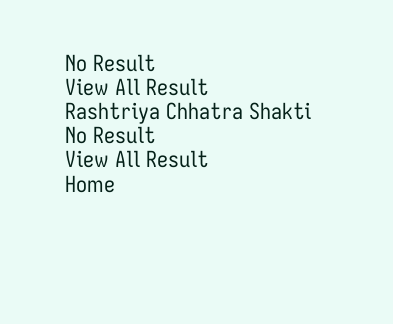No Result
View All Result
Rashtriya Chhatra Shakti
No Result
View All Result
Home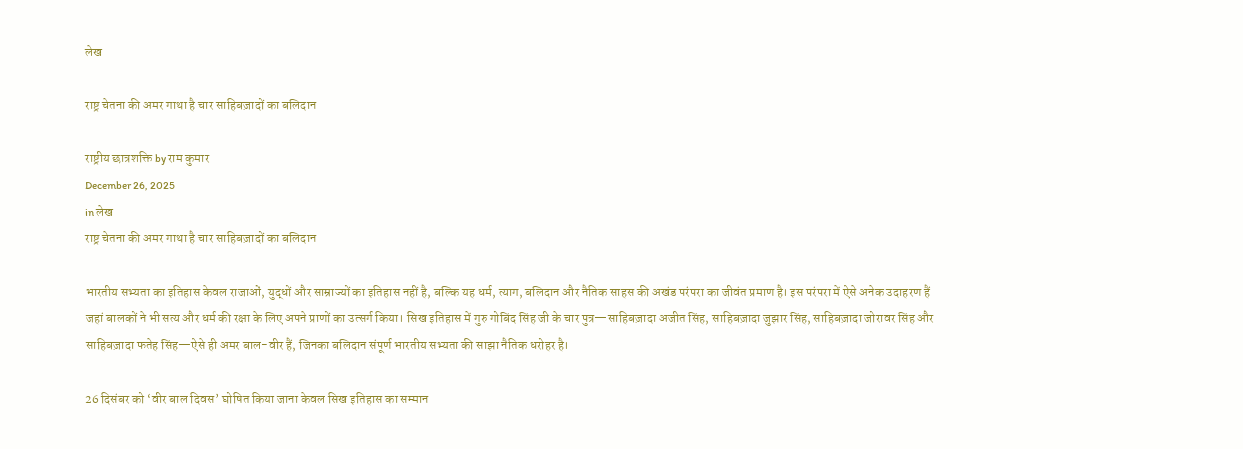लेख

राष्ट्र चेतना की अमर गाथा है चार साहिबज़ादों का बलिदान

राष्ट्रीय छात्रशक्ति by राम कुमार
December 26, 2025
in लेख
राष्ट्र चेतना की अमर गाथा है चार साहिबज़ादों का बलिदान

भारतीय सभ्यता का इतिहास केवल राजाओं, युद्धों और साम्राज्यों का इतिहास नहीं है, बल्कि यह धर्म, त्याग, बलिदान और नैतिक साहस की अखंड परंपरा का जीवंत प्रमाण है। इस परंपरा में ऐसे अनेक उदाहरण हैं जहां बालकों ने भी सत्य और धर्म की रक्षा के लिए अपने प्राणों का उत्सर्ग किया। सिख इतिहास में गुरु गोबिंद सिंह जी के चार पुत्र—साहिबज़ादा अजीत सिंह, साहिबज़ादा जुझार सिंह, साहिबज़ादा जोरावर सिंह और साहिबज़ादा फतेह सिंह—ऐसे ही अमर बाल-वीर हैं, जिनका बलिदान संपूर्ण भारतीय सभ्यता की साझा नैतिक धरोहर है।

26 दिसंबर को ‘वीर बाल दिवस’ घोषित किया जाना केवल सिख इतिहास का सम्मान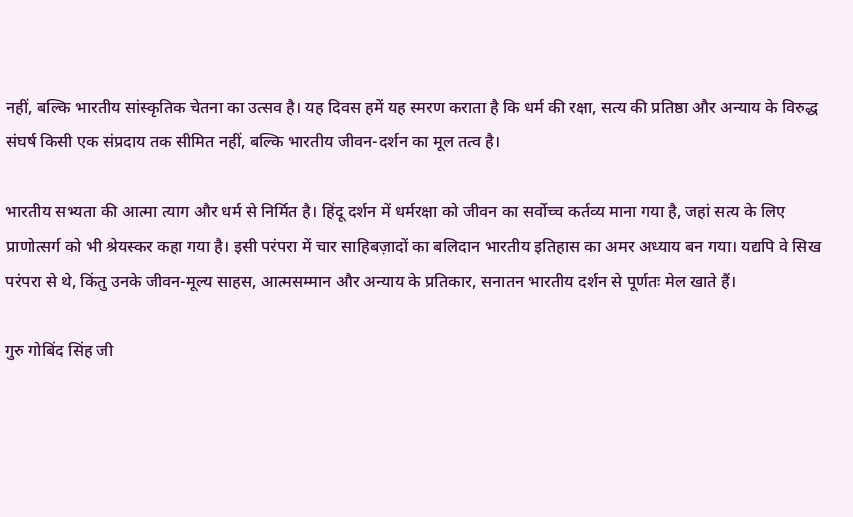नहीं, बल्कि भारतीय सांस्कृतिक चेतना का उत्सव है। यह दिवस हमें यह स्मरण कराता है कि धर्म की रक्षा, सत्य की प्रतिष्ठा और अन्याय के विरुद्ध संघर्ष किसी एक संप्रदाय तक सीमित नहीं, बल्कि भारतीय जीवन-दर्शन का मूल तत्व है।

भारतीय सभ्यता की आत्मा त्याग और धर्म से निर्मित है। हिंदू दर्शन में धर्मरक्षा को जीवन का सर्वोच्च कर्तव्य माना गया है, जहां सत्य के लिए प्राणोत्सर्ग को भी श्रेयस्कर कहा गया है। इसी परंपरा में चार साहिबज़ादों का बलिदान भारतीय इतिहास का अमर अध्याय बन गया। यद्यपि वे सिख परंपरा से थे, किंतु उनके जीवन-मूल्य साहस, आत्मसम्मान और अन्याय के प्रतिकार, सनातन भारतीय दर्शन से पूर्णतः मेल खाते हैं।

गुरु गोबिंद सिंह जी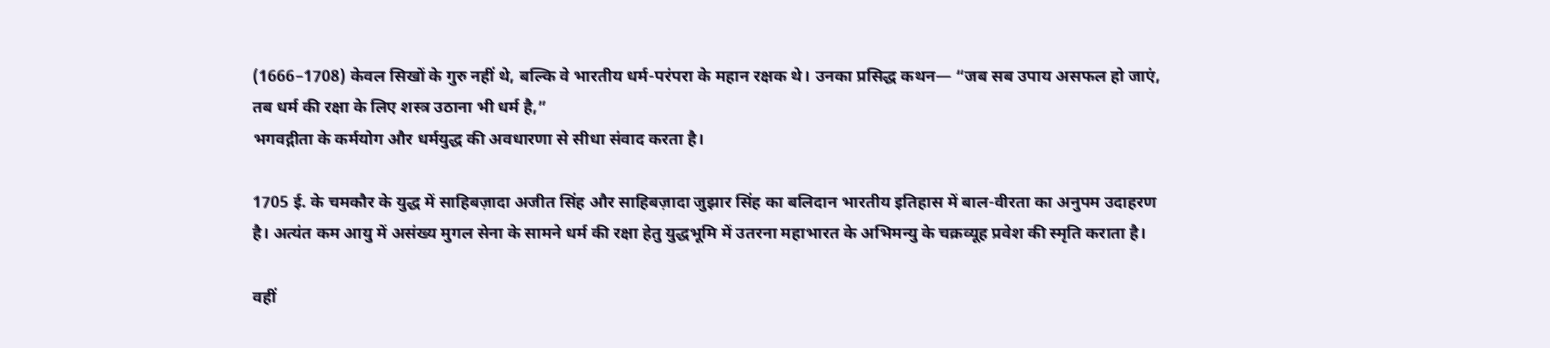(1666–1708) केवल सिखों के गुरु नहीं थे, बल्कि वे भारतीय धर्म-परंपरा के महान रक्षक थे। उनका प्रसिद्ध कथन— “जब सब उपाय असफल हो जाएं, तब धर्म की रक्षा के लिए शस्त्र उठाना भी धर्म है,”
भगवद्गीता के कर्मयोग और धर्मयुद्ध की अवधारणा से सीधा संवाद करता है।

1705 ई. के चमकौर के युद्ध में साहिबज़ादा अजीत सिंह और साहिबज़ादा जुझार सिंह का बलिदान भारतीय इतिहास में बाल-वीरता का अनुपम उदाहरण है। अत्यंत कम आयु में असंख्य मुगल सेना के सामने धर्म की रक्षा हेतु युद्धभूमि में उतरना महाभारत के अभिमन्यु के चक्रव्यूह प्रवेश की स्मृति कराता है।

वहीं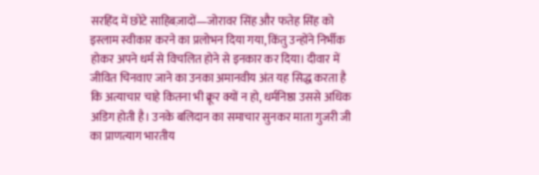सरहिंद में छोटे साहिबज़ादों—जोरावर सिंह और फतेह सिंह को इस्लाम स्वीकार करने का प्रलोभन दिया गया, किंतु उन्होंने निर्भीक होकर अपने धर्म से विचलित होने से इनकार कर दिया। दीवार में जीवित चिनवाए जाने का उनका अमानवीय अंत यह सिद्ध करता है कि अत्याचार चाहे कितना भी क्रूर क्यों न हो, धर्मनिष्ठा उससे अधिक अडिग होती है। उनके बलिदान का समाचार सुनकर माता गुजरी जी का प्राणत्याग भारतीय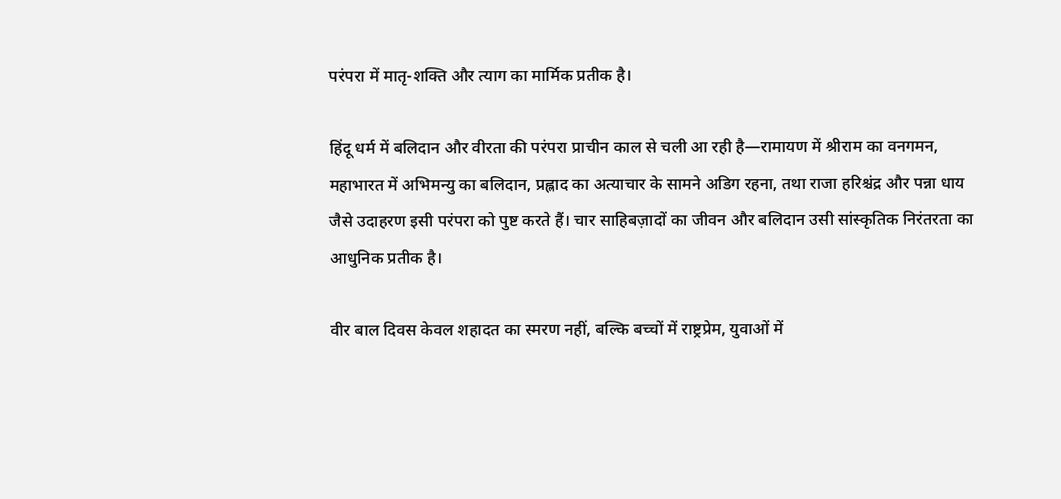परंपरा में मातृ-शक्ति और त्याग का मार्मिक प्रतीक है।

हिंदू धर्म में बलिदान और वीरता की परंपरा प्राचीन काल से चली आ रही है—रामायण में श्रीराम का वनगमन, महाभारत में अभिमन्यु का बलिदान, प्रह्लाद का अत्याचार के सामने अडिग रहना, तथा राजा हरिश्चंद्र और पन्ना धाय जैसे उदाहरण इसी परंपरा को पुष्ट करते हैं। चार साहिबज़ादों का जीवन और बलिदान उसी सांस्कृतिक निरंतरता का आधुनिक प्रतीक है।

वीर बाल दिवस केवल शहादत का स्मरण नहीं, बल्कि बच्चों में राष्ट्रप्रेम, युवाओं में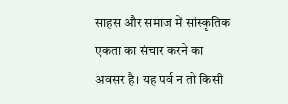साहस और समाज में सांस्कृतिक एकता का संचार करने का अवसर है। यह पर्व न तो किसी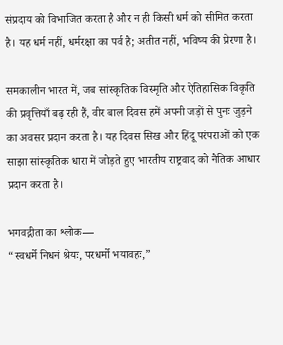संप्रदाय को विभाजित करता है और न ही किसी धर्म को सीमित करता है। यह धर्म नहीं, धर्मरक्षा का पर्व है; अतीत नहीं, भविष्य की प्रेरणा है।

समकालीन भारत में, जब सांस्कृतिक विस्मृति और ऐतिहासिक विकृति की प्रवृत्तियाँ बढ़ रही हैं, वीर बाल दिवस हमें अपनी जड़ों से पुनः जुड़ने का अवसर प्रदान करता है। यह दिवस सिख और हिंदू परंपराओं को एक साझा सांस्कृतिक धारा में जोड़ते हुए भारतीय राष्ट्रवाद को नैतिक आधार प्रदान करता है।

भगवद्गीता का श्लोक—
“स्वधर्मे निधनं श्रेयः, परधर्मो भयावहः,”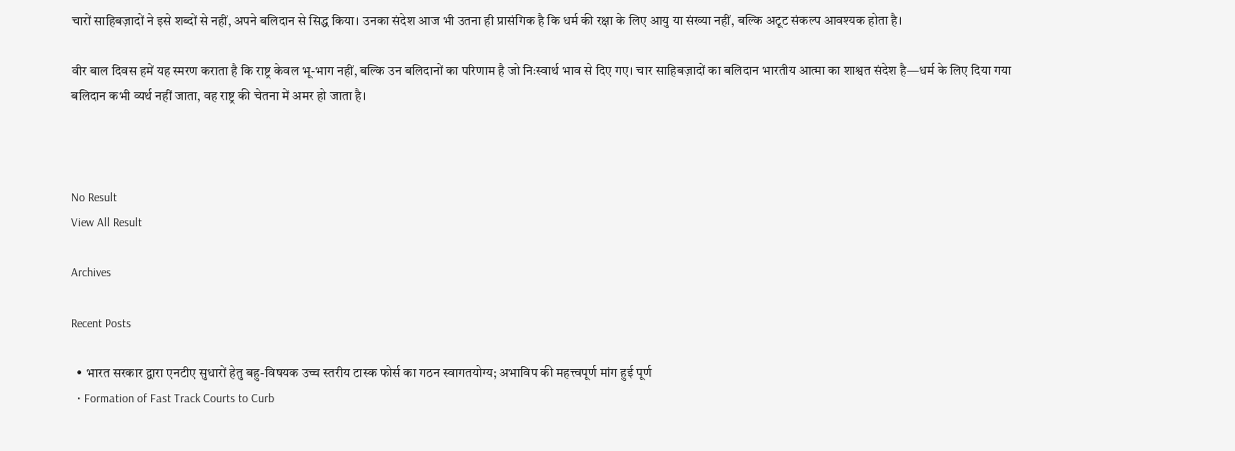चारों साहिबज़ादों ने इसे शब्दों से नहीं, अपने बलिदान से सिद्ध किया। उनका संदेश आज भी उतना ही प्रासंगिक है कि धर्म की रक्षा के लिए आयु या संख्या नहीं, बल्कि अटूट संकल्प आवश्यक होता है।

वीर बाल दिवस हमें यह स्मरण कराता है कि राष्ट्र केवल भू-भाग नहीं, बल्कि उन बलिदानों का परिणाम है जो निःस्वार्थ भाव से दिए गए। चार साहिबज़ादों का बलिदान भारतीय आत्मा का शाश्वत संदेश है—धर्म के लिए दिया गया बलिदान कभी व्यर्थ नहीं जाता, वह राष्ट्र की चेतना में अमर हो जाता है।



No Result
View All Result

Archives

Recent Posts

  • भारत सरकार द्वारा एनटीए सुधारों हेतु बहु-विषयक उच्च स्तरीय टास्क फोर्स का गठन स्वागतयोग्य; अभाविप की महत्त्वपूर्ण मांग हुई पूर्ण
  • Formation of Fast Track Courts to Curb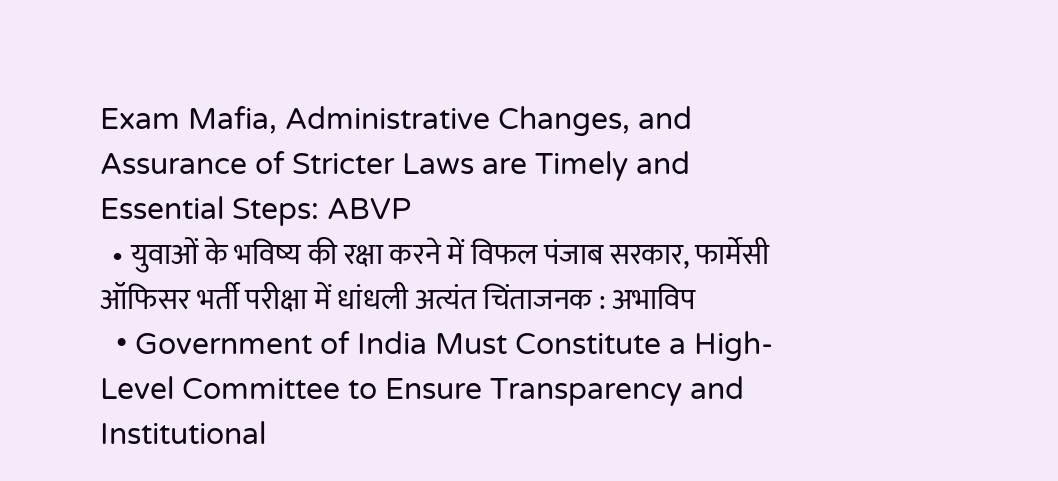Exam Mafia, Administrative Changes, and Assurance of Stricter Laws are Timely and Essential Steps: ABVP
  • युवाओं के भविष्य की रक्षा करने में विफल पंजाब सरकार, फार्मेसी ऑफिसर भर्ती परीक्षा में धांधली अत्यंत चिंताजनक : अभाविप
  • Government of India Must Constitute a High-Level Committee to Ensure Transparency and Institutional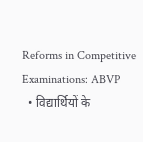Reforms in Competitive Examinations: ABVP
  • विद्यार्थियों के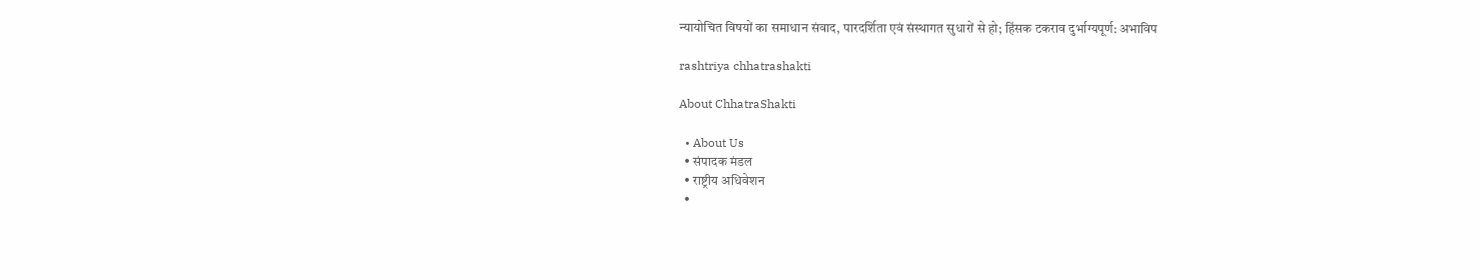न्यायोचित विषयों का समाधान संवाद, पारदर्शिता एवं संस्थागत सुधारों से हो; हिंसक टकराव दुर्भाग्यपूर्ण: अभाविप

rashtriya chhatrashakti

About ChhatraShakti

  • About Us
  • संपादक मंडल
  • राष्ट्रीय अधिवेशन
  •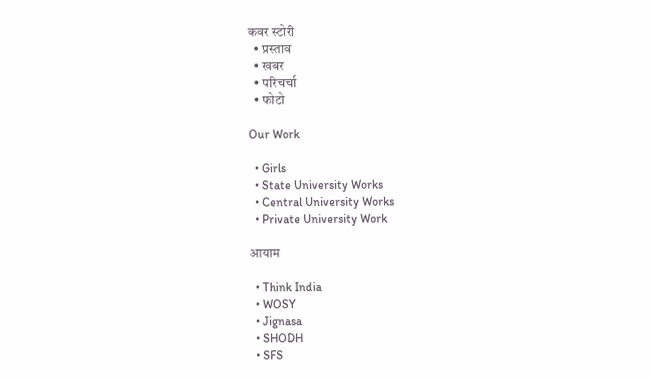कवर स्टोरी
  • प्रस्ताव
  • खबर
  • परिचर्चा
  • फोटो

Our Work

  • Girls
  • State University Works
  • Central University Works
  • Private University Work

आयाम

  • Think India
  • WOSY
  • Jignasa
  • SHODH
  • SFS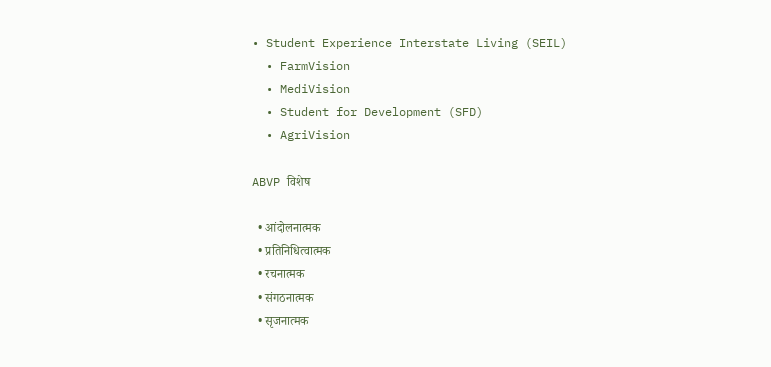• Student Experience Interstate Living (SEIL)
  • FarmVision
  • MediVision
  • Student for Development (SFD)
  • AgriVision

ABVP विशेष

  • आंदोलनात्मक
  • प्रतिनिधित्वात्मक
  • रचनात्मक
  • संगठनात्मक
  • सृजनात्मक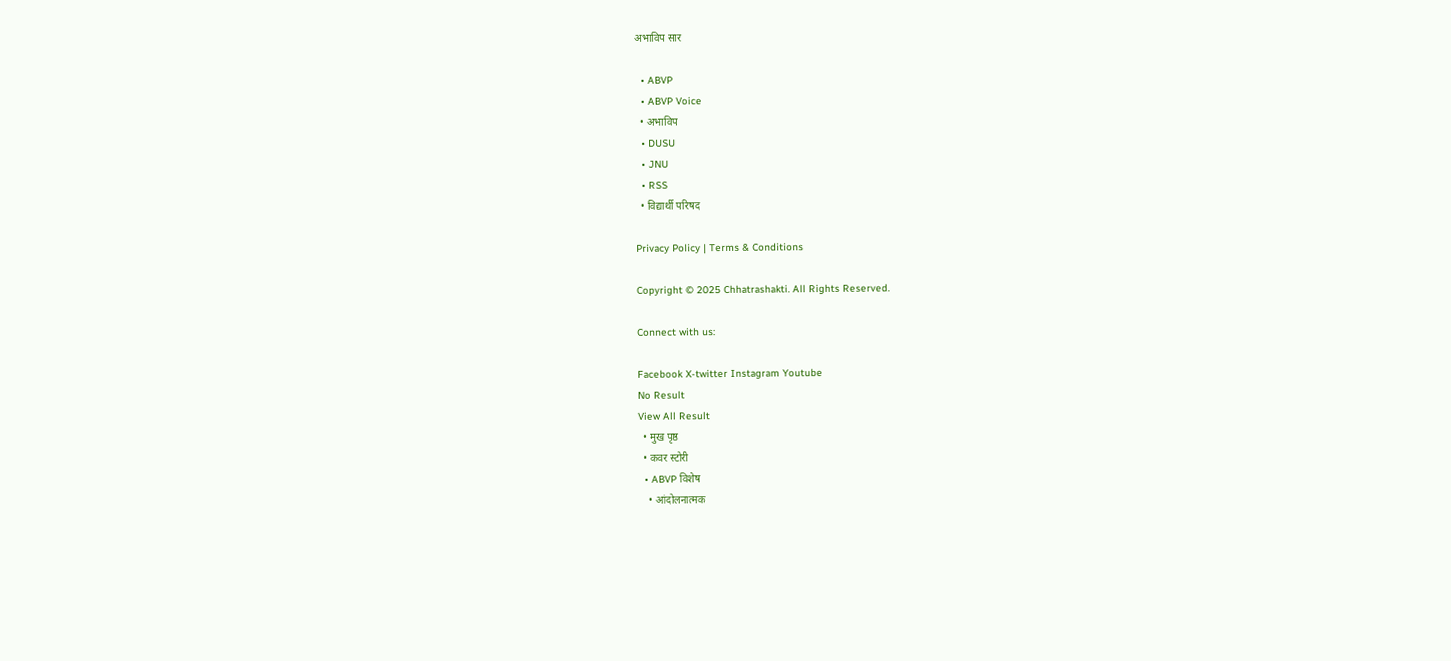अभाविप सार

  • ABVP
  • ABVP Voice
  • अभाविप
  • DUSU
  • JNU
  • RSS
  • विद्यार्थी परिषद

Privacy Policy | Terms & Conditions

Copyright © 2025 Chhatrashakti. All Rights Reserved.

Connect with us:

Facebook X-twitter Instagram Youtube
No Result
View All Result
  • मुख पृष्ठ
  • कवर स्टोरी
  • ABVP विशेष
    • आंदोलनात्मक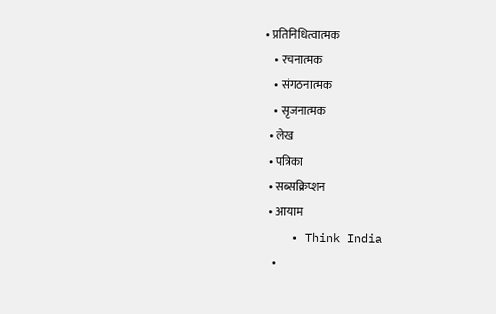• प्रतिनिधित्वात्मक
    • रचनात्मक
    • संगठनात्मक
    • सृजनात्मक
  • लेख
  • पत्रिका
  • सब्सक्रिप्शन
  • आयाम
    • Think India
    •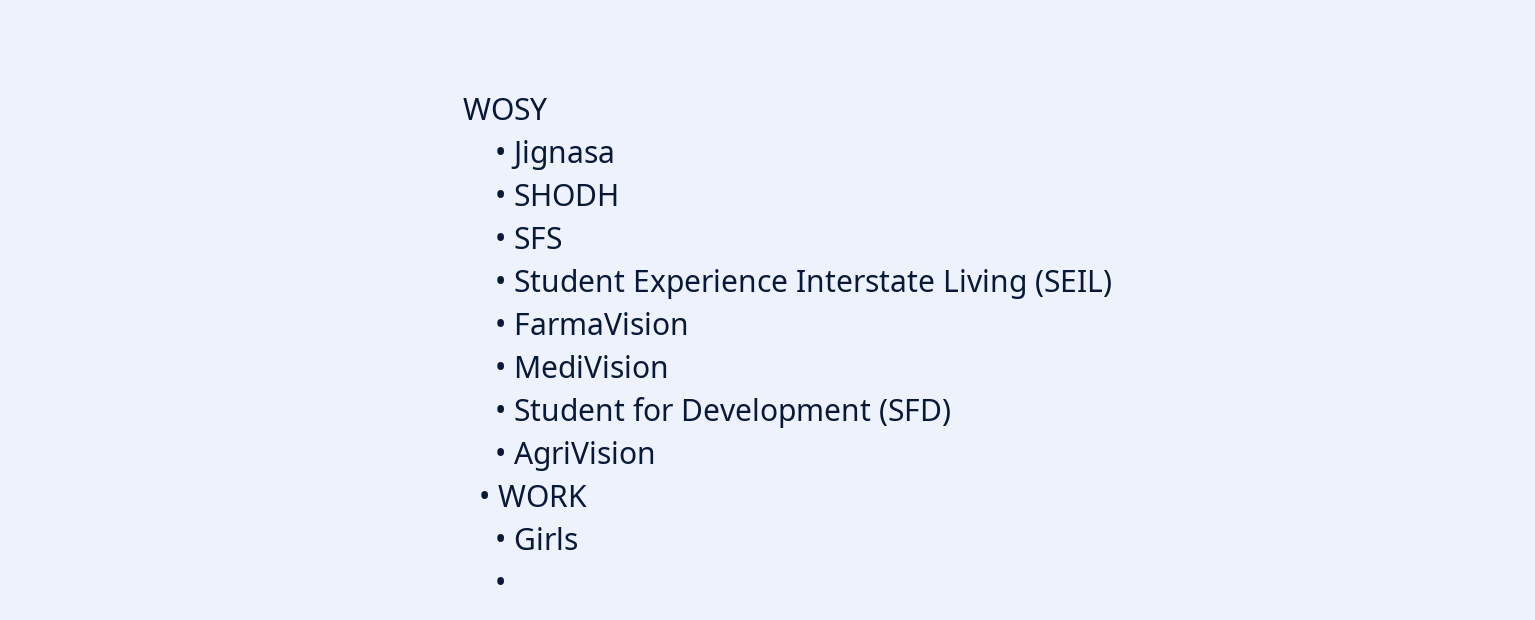WOSY
    • Jignasa
    • SHODH
    • SFS
    • Student Experience Interstate Living (SEIL)
    • FarmaVision
    • MediVision
    • Student for Development (SFD)
    • AgriVision
  • WORK
    • Girls
    •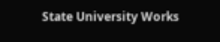State University Works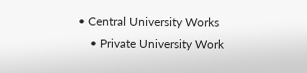• Central University Works
    • Private University Work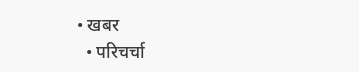• खबर
  • परिचर्चा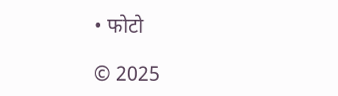• फोटो

© 2025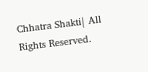Chhatra Shakti| All Rights Reserved.